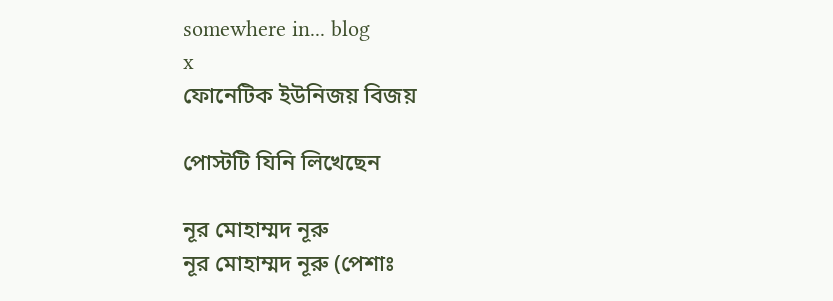somewhere in... blog
x
ফোনেটিক ইউনিজয় বিজয়

পোস্টটি যিনি লিখেছেন

নূর মোহাম্মদ নূরু
নূর মোহাম্মদ নূরু (পেশাঃ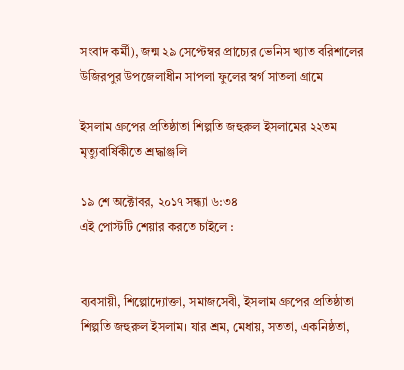সংবাদ কর্মী), জন্ম ২৯ সেপ্টেম্বর প্রাচ্যের ভেনিস খ্যাত বরিশালের উজিরপুর উপজেলাধীন সাপলা ফুলের স্বর্গ সাতলা গ্রামে

ইসলাম গ্রুপের প্রতিষ্ঠাতা শিল্পতি জহুরুল ইসলামের ২২তম মৃত্যুবার্ষিকীতে শ্রদ্ধাঞ্জলি

১৯ শে অক্টোবর, ২০১৭ সন্ধ্যা ৬:৩৪
এই পোস্টটি শেয়ার করতে চাইলে :


ব্যবসায়ী, শিল্পোদ্যোক্তা, সমাজসেবী, ইসলাম গ্রুপের প্রতিষ্ঠাতা শিল্পতি জহুরুল ইসলাম। যার শ্রম, মেধায়, সততা, একনিষ্ঠতা,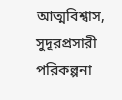আত্মবিশ্বাস, সুদূরপ্রসারী পরিকল্পনা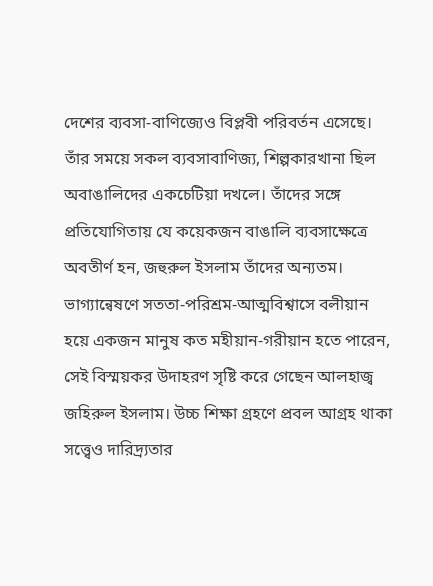দেশের ব্যবসা-বাণিজ্যেও বিপ্লবী পরিবর্তন এসেছে। তাঁর সময়ে সকল ব্যবসাবাণিজ্য, শিল্পকারখানা ছিল অবাঙালিদের একচেটিয়া দখলে। তাঁদের সঙ্গে প্রতিযোগিতায় যে কয়েকজন বাঙালি ব্যবসাক্ষেত্রে অবতীর্ণ হন, জহুরুল ইসলাম তাঁদের অন্যতম। ভাগ্যান্বেষণে সততা-পরিশ্রম-আত্মবিশ্বাসে বলীয়ান হয়ে একজন মানুষ কত মহীয়ান-গরীয়ান হতে পারেন, সেই বিস্ময়কর উদাহরণ সৃষ্টি করে গেছেন আলহাজ্ব জহিরুল ইসলাম। উচ্চ শিক্ষা গ্রহণে প্রবল আগ্রহ থাকা সত্ত্বেও দারিদ্র্যতার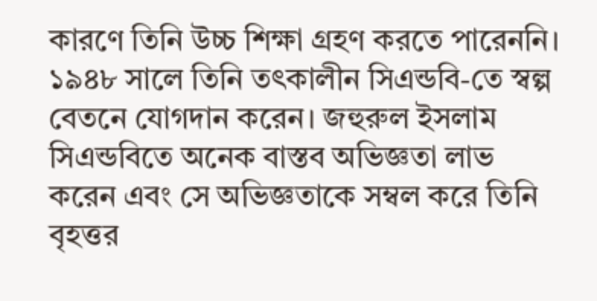কারণে তিনি উচ্চ শিক্ষা গ্রহণ করতে পারেননি। ১৯৪৮ সালে তিনি তৎকালীন সিএন্ডবি-তে স্বল্প বেতনে যোগদান করেন। জহুরুল ইসলাম সিএন্ডবিতে অনেক বাস্তব অভিজ্ঞতা লাভ করেন এবং সে অভিজ্ঞতাকে সম্বল করে তিনি বৃহত্তর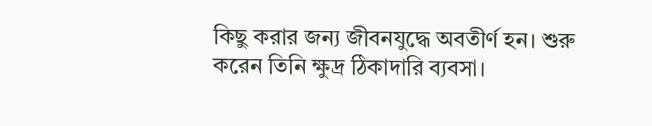কিছু করার জন্য জীবনযুদ্ধে অবতীর্ণ হন। শুরু করেন তিনি ক্ষুদ্র ঠিকাদারি ব্যবসা।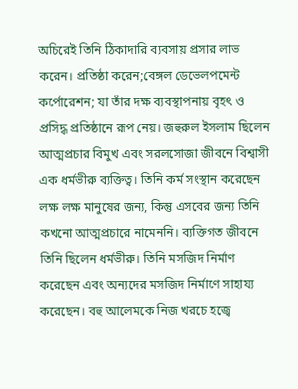অচিরেই তিনি ঠিকাদারি ব্যবসায় প্রসার লাভ করেন। প্রতিষ্ঠা করেন;বেঙ্গল ডেভেলপমেন্ট কর্পোরেশন; যা তাঁর দক্ষ ব্যবস্থাপনায় বৃহৎ ও প্রসিদ্ধ প্রতিষ্ঠানে রূপ নেয়। জহুরুল ইসলাম ছিলেন আত্মপ্রচার বিমুখ এবং সরলসোজা জীবনে বিশ্বাসী এক ধর্মভীরু ব্যক্তিত্ব। তিনি কর্ম সংস্থান করেছেন লক্ষ লক্ষ মানুষের জন্য, কিন্তু এসবের জন্য তিনি কখনো আত্মপ্রচারে নামেননি। ব্যক্তিগত জীবনে তিনি ছিলেন ধর্মভীরু। তিনি মসজিদ নির্মাণ করেছেন এবং অন্যদের মসজিদ নির্মাণে সাহায্য করেছেন। বহু আলেমকে নিজ খরচে হজ্বে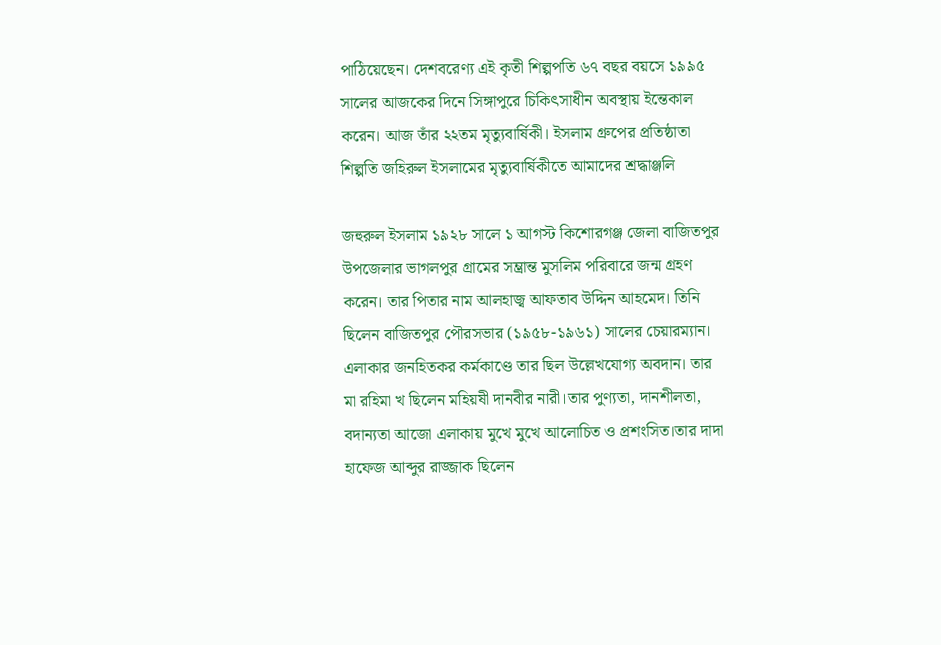পাঠিয়েছেন। দেশবরেণ্য এই কৃতী শিল্পপতি ৬৭ বছর বয়সে ১৯৯৫ সালের আজকের দিনে সিঙ্গাপুরে চিকিৎসাধীন অবস্থায় ইন্তেকাল করেন। আজ তাঁর ২২তম মৃত্যুবার্ষিকী। ইসলাম গ্রুপের প্রতিষ্ঠাতা শিল্পতি জহিরুল ইসলামের মৃত্যুবার্ষিকীতে আমাদের শ্রদ্ধাঞ্জলি

জহুরুল ইসলাম ১৯২৮ সালে ১ আগস্ট কিশোরগঞ্জ জেলা বাজিতপুর উপজেলার ভাগলপুর গ্রামের সম্ভ্রান্ত মুসলিম পরিবারে জন্ম গ্রহণ করেন। তার পিতার নাম আলহাজ্ব আফতাব উদ্দিন আহমেদ। তিনি ছিলেন বাজিতপুর পৌরসভার (১৯৫৮-১৯৬১) সালের চেয়ারম্যান। এলাকার জনহিতকর কর্মকাণ্ডে তার ছিল উল্লেখযোগ্য অবদান। তার মা রহিমা খ ছিলেন মহিয়ষী দানবীর নারী।তার পুণ্যতা, দানশীলতা, বদান্যতা আজো এলাকায় মুখে মুখে আলোচিত ও প্রশংসিত।তার দাদা হাফেজ আব্দুর রাজ্জাক ছিলেন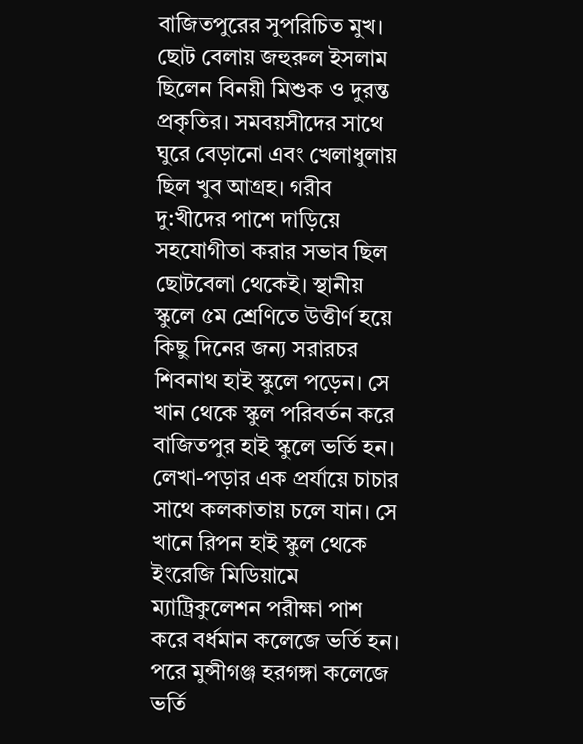বাজিতপুরের সুপরিচিত মুখ। ছোট বেলায় জহুরুল ইসলাম ছিলেন বিনয়ী মিশুক ও দুরন্ত প্রকৃতির। সমবয়সীদের সাথে ঘুরে বেড়ানো এবং খেলাধুলায় ছিল খুব আগ্রহ। গরীব দু:খীদের পাশে দাড়িয়ে সহযোগীতা করার সভাব ছিল ছোটবেলা থেকেই। স্থানীয় স্কুলে ৫ম শ্রেণিতে উত্তীর্ণ হয়ে কিছু দিনের জন্য সরারচর শিবনাথ হাই স্কুলে পড়েন। সে খান থেকে স্কুল পরিবর্তন করে বাজিতপুর হাই স্কুলে ভর্তি হন। লেখা-পড়ার এক প্রর্যায়ে চাচার সাথে কলকাতায় চলে যান। সে খানে রিপন হাই স্কুল থেকে ইংরেজি মিডিয়ামে ম্যাট্রিকুলেশন পরীক্ষা পাশ করে বর্ধমান কলেজে ভর্তি হন। পরে মুন্সীগঞ্জ হরগঙ্গা কলেজে ভর্তি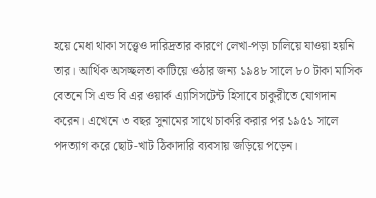হয়ে মেধা থাকা সত্ত্বেও দারিদ্রতার কারণে লেখা-পড়া চালিয়ে যাওয়া হয়নি তার। আর্থিক অসচ্ছলতা কাটিয়ে ওঠার জন্য ১৯৪৮ সালে ৮০ টাকা মাসিক বেতনে সি এন্ড বি এর ওয়ার্ক এ্যাসিসটেন্ট হিসাবে চাকুরীতে যোগদান করেন। এখেনে ৩ বছর সুনামের সাথে চাকরি করার পর ১৯৫১ সালে পদত্যাগ করে ছোট-খাট ঠিকাদারি ব্যবসায় জড়িয়ে পড়েন।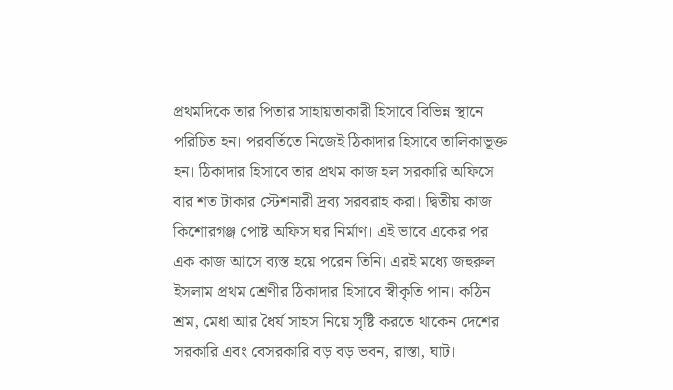প্রথমদিকে তার পিতার সাহায়তাকারী হিসাবে বিভিন্ন স্থানে পরিচিত হন। পরবর্তিতে নিজেই ঠিকাদার হিসাবে তালিকাভূক্ত হন। ঠিকাদার হিসাবে তার প্রথম কাজ হল সরকারি অফিসে বার শত টাকার স্টেশনারী দ্রব্য সরবরাহ করা। দ্বিতীয় কাজ কিশোরগঞ্জ পোষ্ট অফিস ঘর নির্মাণ। এই ভাবে একের পর এক কাজ আসে ব্যস্ত হয়ে পরেন তিনি। এরই মধ্যে জহুরুল ইসলাম প্রথম শ্রেণীর ঠিকাদার হিসাবে স্বীকৃতি পান। কঠিন শ্রম, মেধা আর ধৈর্য সাহস নিয়ে সৃষ্টি করতে থাকেন দেশের সরকারি এবং বেসরকারি বড় বড় ভবন, রাস্তা, ঘাট।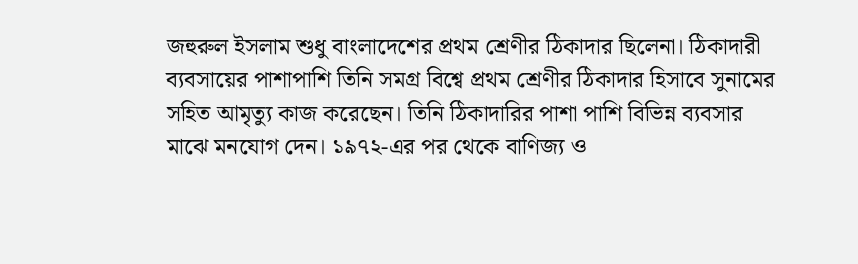জহুরুল ইসলাম শুধু বাংলাদেশের প্রথম শ্রেণীর ঠিকাদার ছিলেনা। ঠিকাদারী ব্যবসায়ের পাশাপাশি তিনি সমগ্র বিশ্বে প্রথম শ্রেণীর ঠিকাদার হিসাবে সুনামের সহিত আমৃত্যু কাজ করেছেন। তিনি ঠিকাদারির পাশা পাশি বিভিন্ন ব্যবসার মাঝে মনযোগ দেন। ১৯৭২-এর পর থেকে বাণিজ্য ও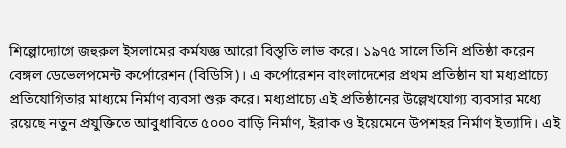শিল্পোদ্যোগে জহুরুল ইসলামের কর্মযজ্ঞ আরো বিস্তৃতি লাভ করে। ১৯৭৫ সালে তিনি প্রতিষ্ঠা করেন বেঙ্গল ডেভেলপমেন্ট কর্পোরেশন (বিডিসি)। এ কর্পোরেশন বাংলাদেশের প্রথম প্রতিষ্ঠান যা মধ্যপ্রাচ্যে প্রতিযোগিতার মাধ্যমে নির্মাণ ব্যবসা শুরু করে। মধ্যপ্রাচ্যে এই প্রতিষ্ঠানের উল্লেখযোগ্য ব্যবসার মধ্যে রয়েছে নতুন প্রযুক্তিতে আবুধাবিতে ৫০০০ বাড়ি নির্মাণ, ইরাক ও ইয়েমেনে উপশহর নির্মাণ ইত্যাদি। এই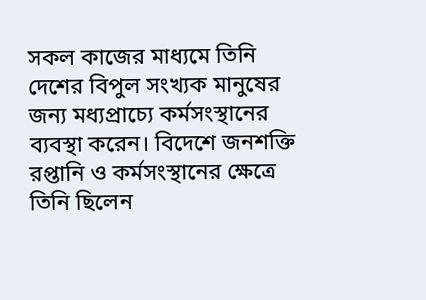সকল কাজের মাধ্যমে তিনি দেশের বিপুল সংখ্যক মানুষের জন্য মধ্যপ্রাচ্যে কর্মসংস্থানের ব্যবস্থা করেন। বিদেশে জনশক্তি রপ্তানি ও কর্মসংস্থানের ক্ষেত্রে তিনি ছিলেন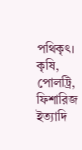পথিকৃৎ। কৃষি, পোলট্রি, ফিশারিজ ইত্যাদি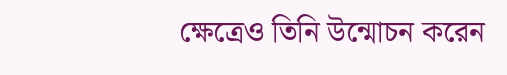ক্ষেত্রেও তিনি উন্মোচন করেন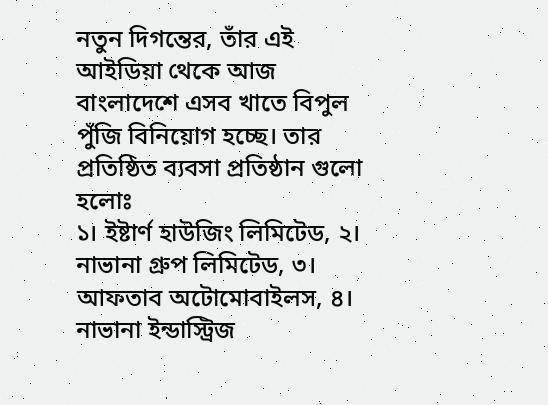নতুন দিগন্তের, তাঁর এই আইডিয়া থেকে আজ বাংলাদেশে এসব খাতে বিপুল পুঁজি বিনিয়োগ হচ্ছে। তার প্রতিষ্ঠিত ব্যবসা প্রতিষ্ঠান গুলো হলোঃ
১। ইষ্টার্ণ হাউজিং লিমিটেড, ২। নাভানা গ্রুপ লিমিটেড, ৩। আফতাব অটোমোবাইলস, ৪। নাভানা ইন্ডাস্ট্রিজ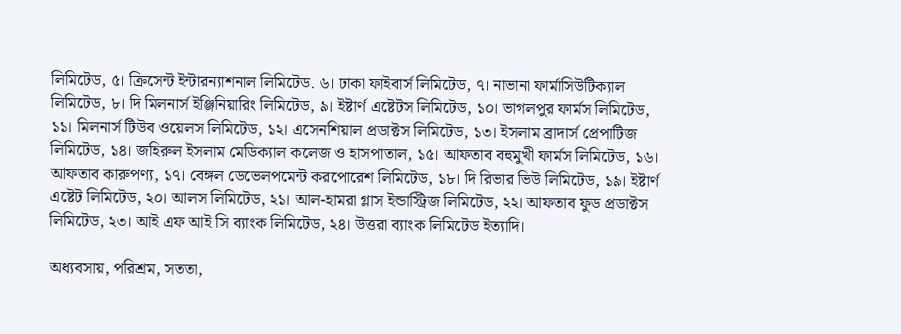লিমিটেড, ৫। ক্রিসেন্ট ইন্টারন্যাশনাল লিমিটেড. ৬। ঢাকা ফাইবার্স লিমিটেড, ৭। নাভানা ফার্মাসিউটিক্যাল লিমিটেড, ৮। দি মিলনার্স ইঞ্জিনিয়ারিং লিমিটেড, ৯। ইষ্টার্ণ এষ্টেটস লিমিটেড, ১০। ভাগলপুর ফার্মস লিমিটেড, ১১। মিলনার্স টিউব ওয়েলস লিমিটেড, ১২। এসেনশিয়াল প্রডাক্টস লিমিটেড, ১৩। ইসলাম ব্রাদার্স প্রেপাটিজ লিমিটেড, ১৪। জহিরুল ইসলাম মেডিক্যাল কলেজ ও হাসপাতাল, ১৫। আফতাব বহুমুখী ফার্মস লিমিটেড, ১৬। আফতাব কারুপণ্য, ১৭। বেঙ্গল ডেভেলপমেন্ট করপোরেশ লিমিটেড, ১৮। দি রিভার ভিউ লিমিটেড, ১৯। ইষ্টার্ণ এষ্টেট লিমিটেড, ২০। আলস লিমিটেড, ২১। আল-হামরা গ্লাস ইন্ডাস্ট্রিজ লিমিটেড, ২২। আফতাব ফুড প্রডাক্টস লিমিটেড, ২৩। আই এফ আই সি ব্যাংক লিমিটেড, ২৪। উত্তরা ব্যাংক লিমিটেড ইত্যাদি।

অধ্যবসায়, পরিশ্রম, সততা,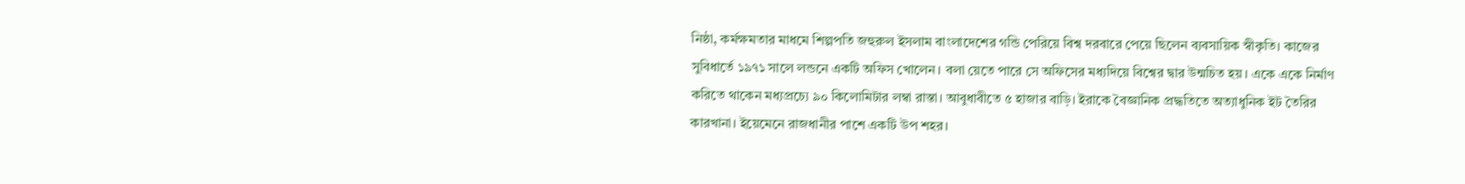নিষ্ঠা, কর্মক্ষমতার মাধমে শিল্পপতি জহুরুল ইসলাম বাংলাদেশের গন্ডি পেরিয়ে বিশ্ব দরবারে পেয়ে ছিলেন ব্যবসায়িক স্বীকৃতি। কাজের সুবিধার্তে ১৯৭১ সালে লন্ডনে একটি অফিস খোলেন। বলা য়েতে পারে সে অফিসের মধ্যদিয়ে বিশ্বের দ্বার উন্মচিত হয়। একে একে নির্মাণ করিতে থাকেন মধ্যপ্রচ্যে ৯০ কিলোমিটার লম্বা রাস্তা। আবুধাবীতে ৫ হাজার বাড়ি। ইরাকে বৈজ্ঞানিক প্রদ্ধতিতে অত্যাধুনিক ইট তৈরির কারখানা। ইয়েমেনে রাজধানীর পাশে একটি উপ শহর।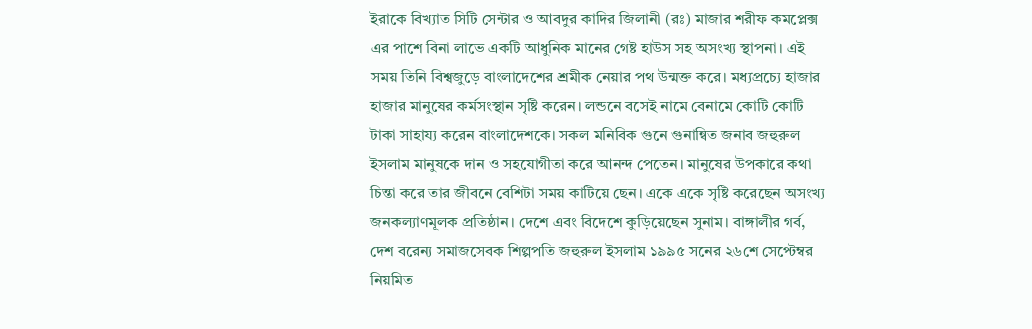ইরাকে বিখ্যাত সিটি সেন্টার ও আবদুর কাদির জিলানী (রঃ) মাজার শরীফ কমপ্লেক্স এর পাশে বিনা লাভে একটি আধুনিক মানের গেষ্ট হাউস সহ অসংখ্য স্থাপনা। এই সময় তিনি বিশ্বজুড়ে বাংলাদেশের শ্রমীক নেয়ার পথ উন্মক্ত করে। মধ্যপ্রচ্যে হাজার হাজার মানুষের কর্মসংস্থান সৃষ্টি করেন। লন্ডনে বসেই নামে বেনামে কোটি কোটি টাকা সাহায্য করেন বাংলাদেশকে। সকল মনিবিক গুনে গুনান্বিত জনাব জহুরুল ইসলাম মানুষকে দান ও সহযোগীতা করে আনন্দ পেতেন। মানুষের উপকারে কথা চিন্তা করে তার জীবনে বেশিটা সময় কাটিয়ে ছেন। একে একে সৃষ্টি করেছেন অসংখ্য জনকল্যাণমূলক প্রতিষ্ঠান। দেশে এবং বিদেশে কুড়িয়েছেন সুনাম। বাঙ্গালীর গর্ব, দেশ বরেন্য সমাজসেবক শিল্পপতি জহুরুল ইসলাম ১৯৯৫ সনের ২৬শে সেপ্টেম্বর নিয়মিত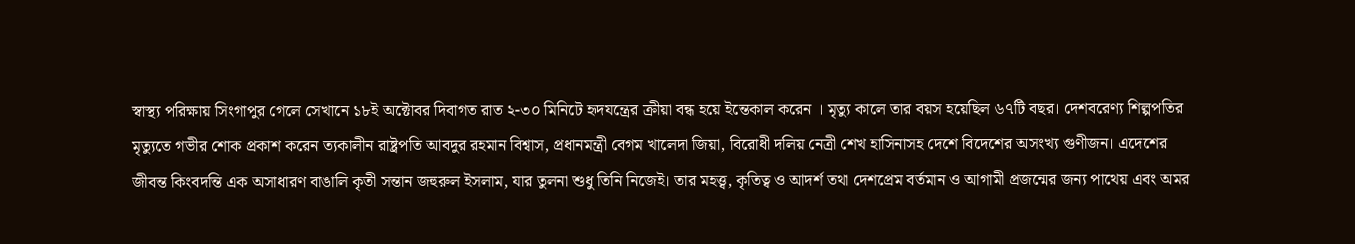স্বাস্থ্য পরিক্ষায় সিংগাপুর গেলে সেখানে ১৮ই অক্টোবর দিবাগত রাত ২-৩০ মিনিটে হৃদযন্ত্রের ক্রীয়া বন্ধ হয়ে ইন্তেকাল করেন । মৃত্যু কালে তার বয়স হয়েছিল ৬৭টি বছর। দেশবরেণ্য শিল্পপতির মৃত্যুতে গভীর শোক প্রকাশ করেন ত্যকালীন রাষ্ট্রপতি আবদুর রহমান বিশ্বাস, প্রধানমন্ত্রী বেগম খালেদা জিয়া, বিরোধী দলিয় নেত্রী শেখ হাসিনাসহ দেশে বিদেশের অসংখ্য গুণীজন। এদেশের জীবন্ত কিংবদন্তি এক অসাধারণ বাঙালি কৃতী সন্তান জহুরুল ইসলাম, যার তুলনা শুধু তিনি নিজেই। তার মহত্ত্ব, কৃতিত্ব ও আদর্শ তথা দেশপ্রেম বর্তমান ও আগামী প্রজন্মের জন্য পাথেয় এবং অমর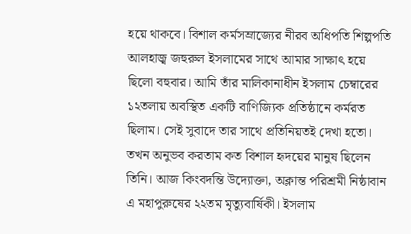হয়ে থাকবে। বিশাল কর্মসম্রাজ্যের নীরব অধিপতি শিল্পপতি আলহাজ্ব জহুরুল ইসলামের সাথে আমার সাক্ষাৎ হয়ে ছিলো বহুবার। আমি তাঁর মালিকানাধীন ইসলাম চেম্বারের ১২তলায় অবস্থিত একটি বাণিজ্যিক প্রতিষ্ঠানে কর্মরত ছিলাম। সেই সুবাদে তার সাথে প্রতিনিয়তই দেখা হতো। তখন অনুভব করতাম কত বিশাল হৃদয়ের মানুষ ছিলেন তিনি। আজ কিংবদন্তি উদ্যোক্তা, অক্লান্ত পরিশ্রমী নিষ্ঠাবান এ মহাপুরুষের ২২তম মৃত্যুবার্ষিকী। ইসলাম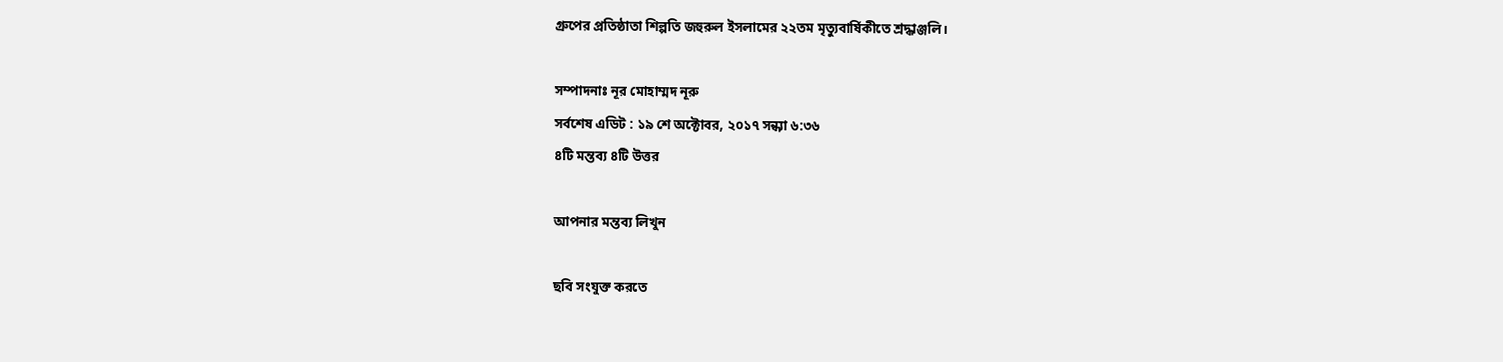গ্রুপের প্রতিষ্ঠাতা শিল্পতি জহুরুল ইসলামের ২২তম মৃত্যুবার্ষিকীতে শ্রদ্ধাঞ্জলি।

সম্পাদনাঃ নূর মোহাম্মদ নূরু
সর্বশেষ এডিট : ১৯ শে অক্টোবর, ২০১৭ সন্ধ্যা ৬:৩৬
৪টি মন্তব্য ৪টি উত্তর

আপনার মন্তব্য লিখুন

ছবি সংযুক্ত করতে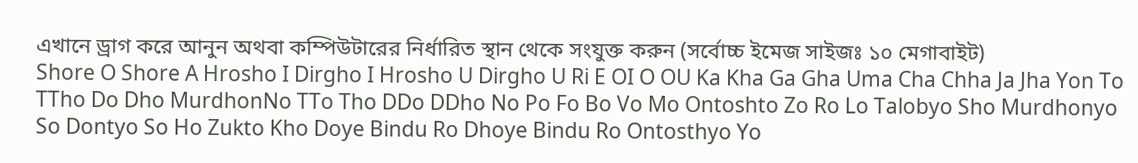এখানে ড্রাগ করে আনুন অথবা কম্পিউটারের নির্ধারিত স্থান থেকে সংযুক্ত করুন (সর্বোচ্চ ইমেজ সাইজঃ ১০ মেগাবাইট)
Shore O Shore A Hrosho I Dirgho I Hrosho U Dirgho U Ri E OI O OU Ka Kha Ga Gha Uma Cha Chha Ja Jha Yon To TTho Do Dho MurdhonNo TTo Tho DDo DDho No Po Fo Bo Vo Mo Ontoshto Zo Ro Lo Talobyo Sho Murdhonyo So Dontyo So Ho Zukto Kho Doye Bindu Ro Dhoye Bindu Ro Ontosthyo Yo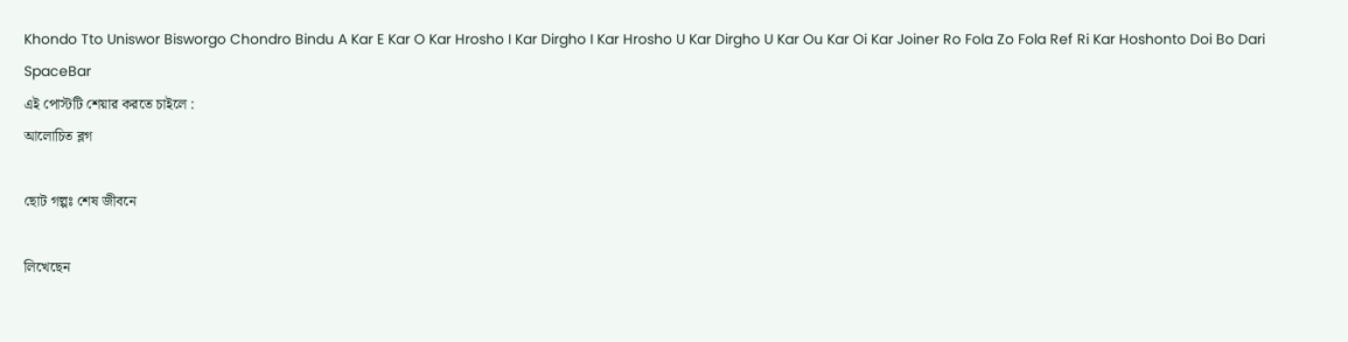Khondo Tto Uniswor Bisworgo Chondro Bindu A Kar E Kar O Kar Hrosho I Kar Dirgho I Kar Hrosho U Kar Dirgho U Kar Ou Kar Oi Kar Joiner Ro Fola Zo Fola Ref Ri Kar Hoshonto Doi Bo Dari SpaceBar
এই পোস্টটি শেয়ার করতে চাইলে :
আলোচিত ব্লগ

ছোট গল্পঃ শেষ জীবনে

লিখেছেন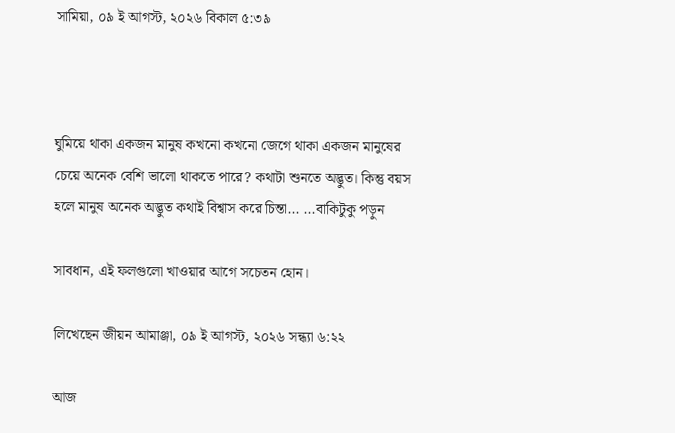সামিয়া, ০৯ ই আগস্ট, ২০২৬ বিকাল ৫:৩৯



ঘুমিয়ে থাকা একজন মানুষ কখনো কখনো জেগে থাকা একজন মানুষের চেয়ে অনেক বেশি ভালো থাকতে পারে? কথাটা শুনতে অদ্ভুত। কিন্তু বয়স হলে মানুষ অনেক অদ্ভুত কথাই বিশ্বাস করে চিন্তা... ...বাকিটুকু পড়ুন

সাবধান, এই ফলগুলো খাওয়ার আগে সচেতন হোন।

লিখেছেন জীয়ন আমাঞ্জা, ০৯ ই আগস্ট, ২০২৬ সন্ধ্যা ৬:২২

আজ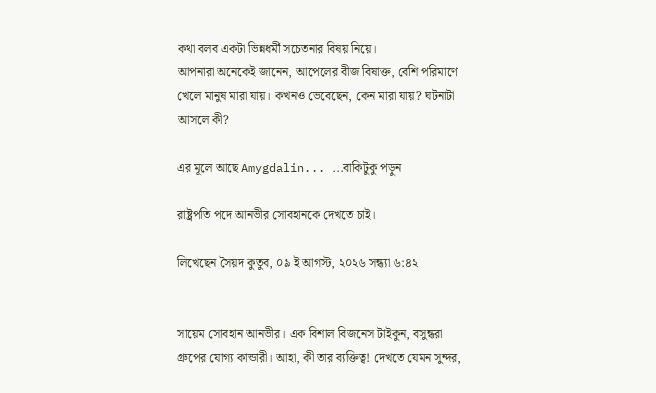কথা বলব একটা ভিন্নধর্মী সচেতনার বিষয় নিয়ে।
আপনারা অনেকেই জানেন, আপেলের বীজ বিষাক্ত, বেশি পরিমাণে খেলে মানুষ মারা যায়। কখনও ভেবেছেন, কেন মারা যায়? ঘটনাটা আসলে কী?

এর মূলে আছে Amygdalin... ...বাকিটুকু পড়ুন

রাষ্ট্রপতি পদে আনভীর সোবহানকে দেখতে চাই।

লিখেছেন সৈয়দ কুতুব, ০৯ ই আগস্ট, ২০২৬ সন্ধ্যা ৬:৪২


সায়েম সোবহান আনভীর। এক বিশাল বিজনেস টাইকুন, বসুন্ধরা গ্রুপের যোগ্য কান্ডারী। আহা, কী তার ব্যক্তিত্ব! দেখতে যেমন সুন্দর,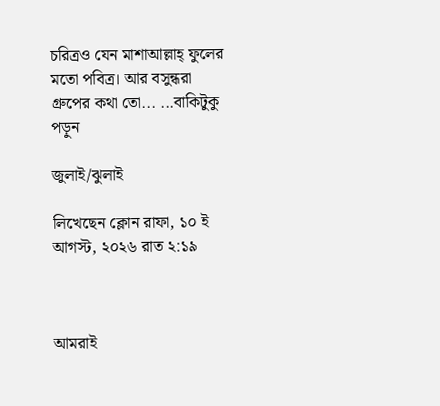চরিত্রও যেন মাশাআল্লাহ্ ফুলের মতো পবিত্র। আর বসুন্ধরা গ্রুপের কথা তো... ...বাকিটুকু পড়ুন

জুলাই/ঝুলাই

লিখেছেন ক্লোন রাফা, ১০ ই আগস্ট, ২০২৬ রাত ২:১৯



আমরাই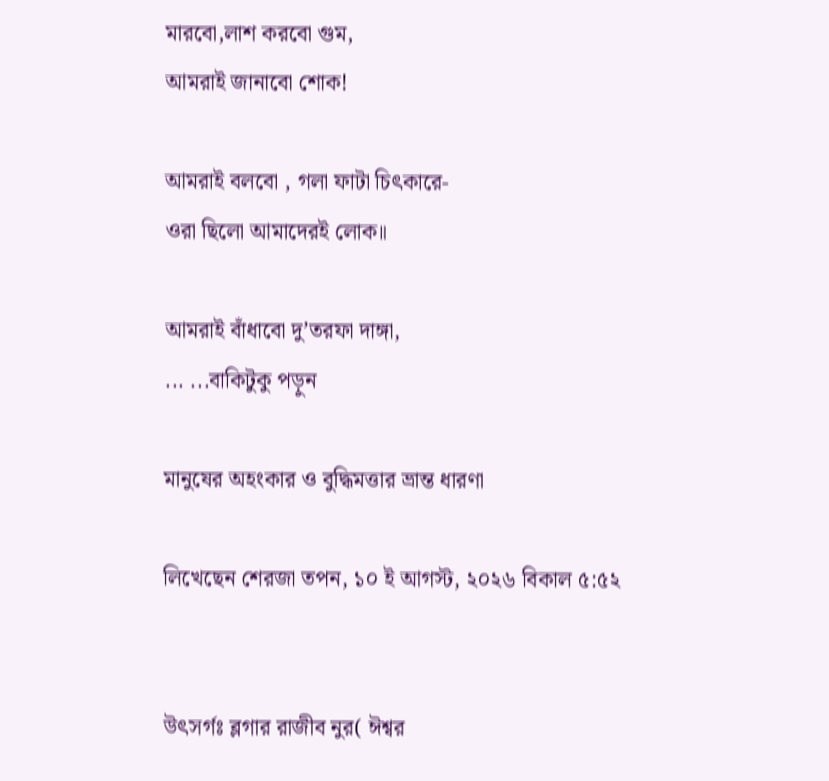মারবো,লাশ করবো গুম,
আমরাই জানাবো শোক!

আমরাই বলবো , গলা ফাটা চিৎকারে-
ওরা ছিলো আমাদেরই লোক॥

আমরাই বাঁধাবো দু’তরফা দাঙ্গা,
... ...বাকিটুকু পড়ুন

মানুষের অহংকার ও বুদ্ধিমত্তার ভ্রান্ত ধারণা

লিখেছেন শেরজা তপন, ১০ ই আগস্ট, ২০২৬ বিকাল ৫:৫২


উৎসর্গঃ ব্লগার রাজীব নুর( ঈশ্বর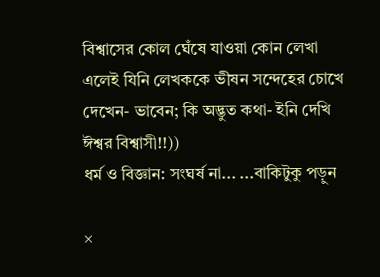বিশ্বাসের কোল ঘেঁষে যাওয়া কোন লেখা এলেই যিনি লেখককে ভীষন সন্দেহের চোখে দেখেন- ভাবেন; কি অদ্ভুত কথা- ইনি দেখি ঈশ্বর বিশ্বাসী!!))
ধর্ম ও বিজ্ঞান: সংঘর্ষ না... ...বাকিটুকু পড়ুন

×